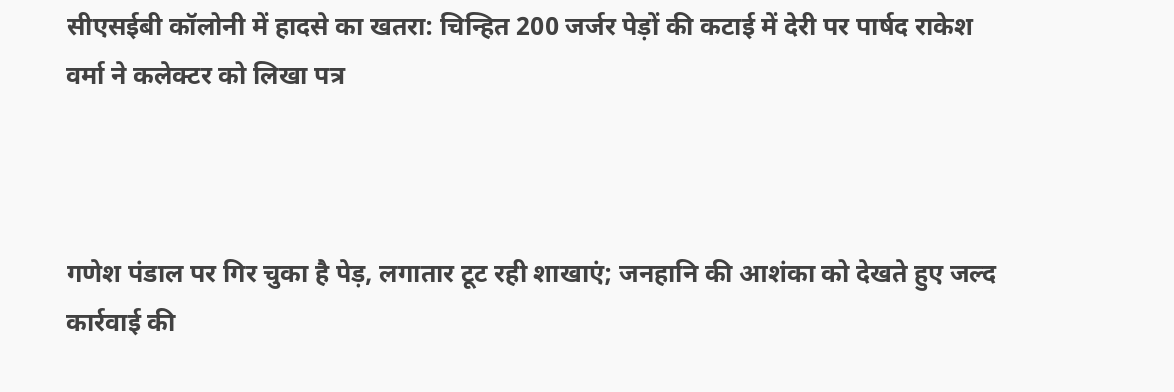सीएसईबी कॉलोनी में हादसे का खतरा: चिन्हित 200 जर्जर पेड़ों की कटाई में देरी पर पार्षद राकेश वर्मा ने कलेक्टर को लिखा पत्र



गणेश पंडाल पर गिर चुका है पेड़, लगातार टूट रही शाखाएं; जनहानि की आशंका को देखते हुए जल्द कार्रवाई की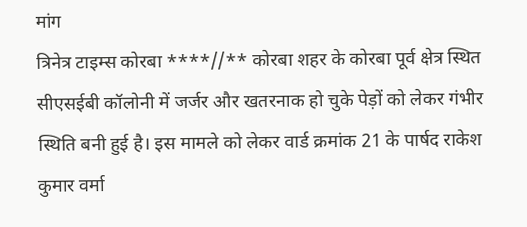मांग
त्रिनेत्र टाइम्स कोरबा ****//** कोरबा शहर के कोरबा पूर्व क्षेत्र स्थित सीएसईबी कॉलोनी में जर्जर और खतरनाक हो चुके पेड़ों को लेकर गंभीर स्थिति बनी हुई है। इस मामले को लेकर वार्ड क्रमांक 21 के पार्षद राकेश कुमार वर्मा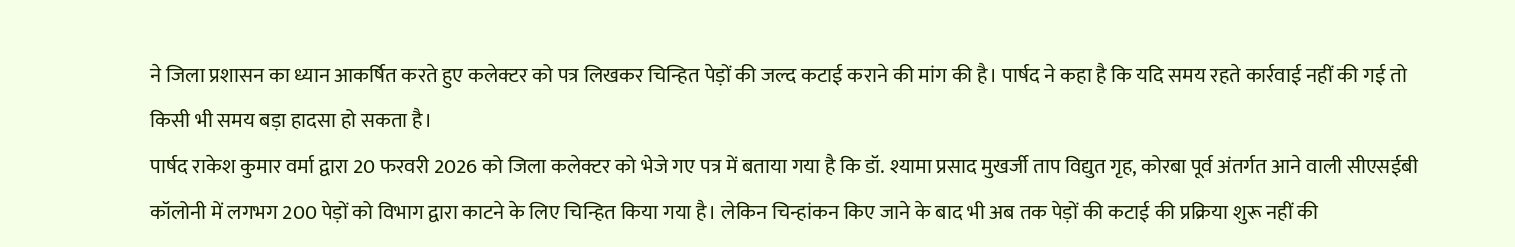ने जिला प्रशासन का ध्यान आकर्षित करते हुए कलेक्टर को पत्र लिखकर चिन्हित पेड़ों की जल्द कटाई कराने की मांग की है। पार्षद ने कहा है कि यदि समय रहते कार्रवाई नहीं की गई तो किसी भी समय बड़ा हादसा हो सकता है।
पार्षद राकेश कुमार वर्मा द्वारा 20 फरवरी 2026 को जिला कलेक्टर को भेजे गए पत्र में बताया गया है कि डॉ. श्यामा प्रसाद मुखर्जी ताप विद्युत गृह, कोरबा पूर्व अंतर्गत आने वाली सीएसईबी कॉलोनी में लगभग 200 पेड़ों को विभाग द्वारा काटने के लिए चिन्हित किया गया है। लेकिन चिन्हांकन किए जाने के बाद भी अब तक पेड़ों की कटाई की प्रक्रिया शुरू नहीं की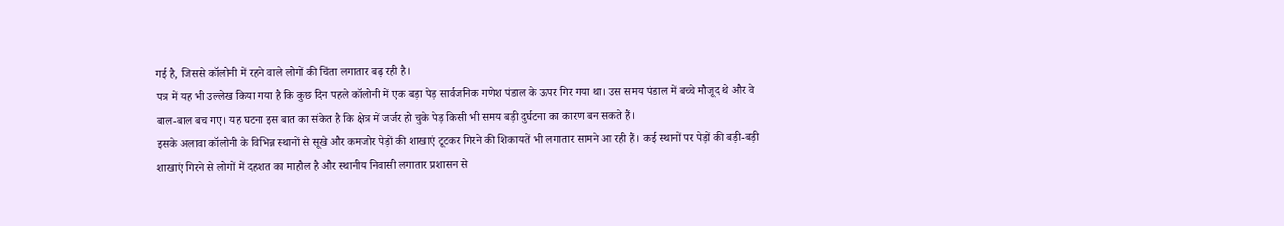गई है, जिससे कॉलोनी में रहने वाले लोगों की चिंता लगातार बढ़ रही है।
पत्र में यह भी उल्लेख किया गया है कि कुछ दिन पहले कॉलोनी में एक बड़ा पेड़ सार्वजनिक गणेश पंडाल के ऊपर गिर गया था। उस समय पंडाल में बच्चे मौजूद थे और वे बाल-बाल बच गए। यह घटना इस बात का संकेत है कि क्षेत्र में जर्जर हो चुके पेड़ किसी भी समय बड़ी दुर्घटना का कारण बन सकते हैं।
इसके अलावा कॉलोनी के विभिन्न स्थानों से सूखे और कमजोर पेड़ों की शाखाएं टूटकर गिरने की शिकायतें भी लगातार सामने आ रही हैं। कई स्थानों पर पेड़ों की बड़ी-बड़ी शाखाएं गिरने से लोगों में दहशत का माहौल है और स्थानीय निवासी लगातार प्रशासन से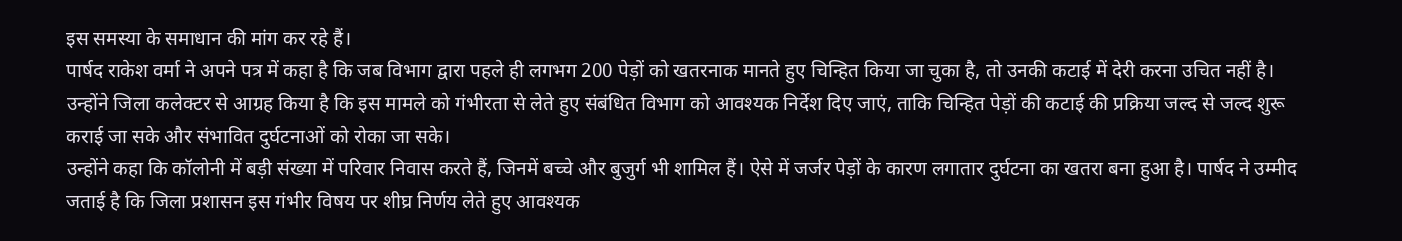इस समस्या के समाधान की मांग कर रहे हैं।
पार्षद राकेश वर्मा ने अपने पत्र में कहा है कि जब विभाग द्वारा पहले ही लगभग 200 पेड़ों को खतरनाक मानते हुए चिन्हित किया जा चुका है, तो उनकी कटाई में देरी करना उचित नहीं है। उन्होंने जिला कलेक्टर से आग्रह किया है कि इस मामले को गंभीरता से लेते हुए संबंधित विभाग को आवश्यक निर्देश दिए जाएं, ताकि चिन्हित पेड़ों की कटाई की प्रक्रिया जल्द से जल्द शुरू कराई जा सके और संभावित दुर्घटनाओं को रोका जा सके।
उन्होंने कहा कि कॉलोनी में बड़ी संख्या में परिवार निवास करते हैं, जिनमें बच्चे और बुजुर्ग भी शामिल हैं। ऐसे में जर्जर पेड़ों के कारण लगातार दुर्घटना का खतरा बना हुआ है। पार्षद ने उम्मीद जताई है कि जिला प्रशासन इस गंभीर विषय पर शीघ्र निर्णय लेते हुए आवश्यक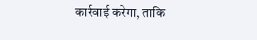कार्रवाई करेगा, ताकि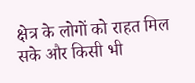क्षेत्र के लोगों को राहत मिल सके और किसी भी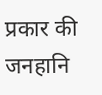प्रकार की जनहानि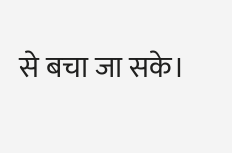से बचा जा सके।